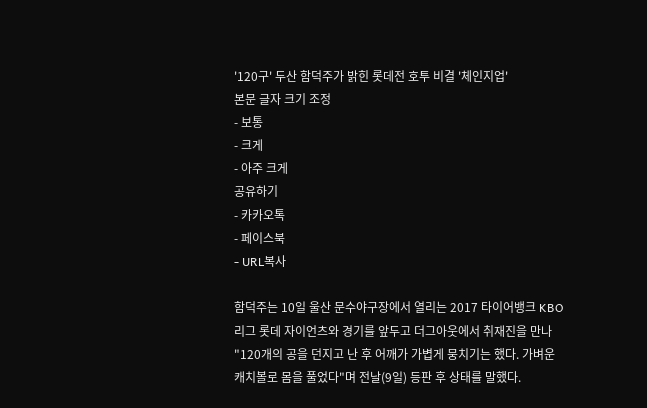'120구' 두산 함덕주가 밝힌 롯데전 호투 비결 '체인지업'
본문 글자 크기 조정
- 보통
- 크게
- 아주 크게
공유하기
- 카카오톡
- 페이스북
- URL복사

함덕주는 10일 울산 문수야구장에서 열리는 2017 타이어뱅크 KBO 리그 롯데 자이언츠와 경기를 앞두고 더그아웃에서 취재진을 만나 "120개의 공을 던지고 난 후 어깨가 가볍게 뭉치기는 했다. 가벼운 캐치볼로 몸을 풀었다"며 전날(9일) 등판 후 상태를 말했다.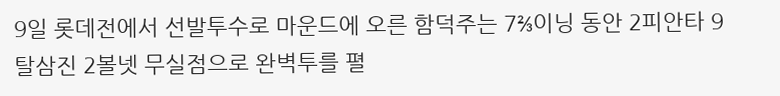9일 롯데전에서 선발투수로 마운드에 오른 함덕주는 7⅔이닝 동안 2피안타 9탈삼진 2볼넷 무실점으로 완벽투를 펼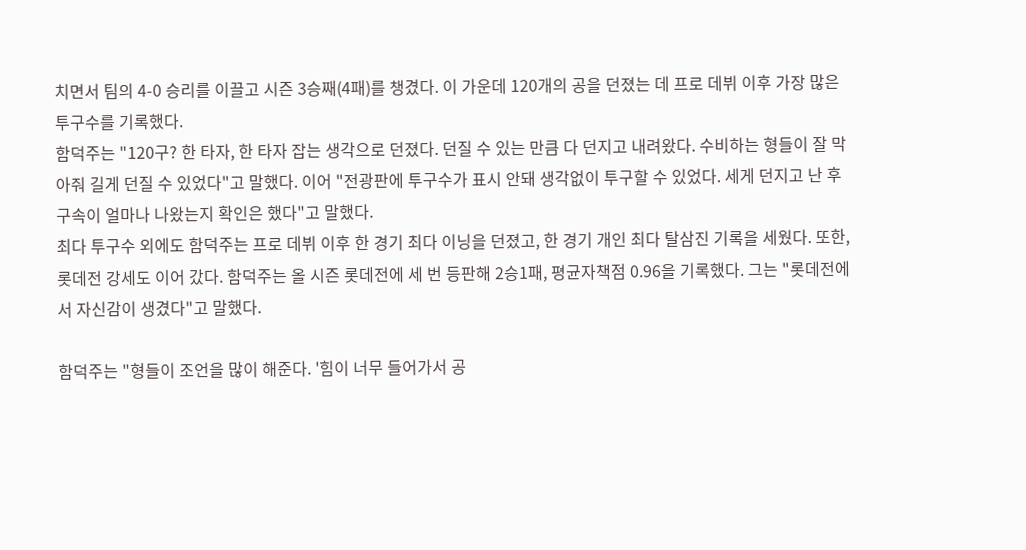치면서 팀의 4-0 승리를 이끌고 시즌 3승째(4패)를 챙겼다. 이 가운데 120개의 공을 던졌는 데 프로 데뷔 이후 가장 많은 투구수를 기록했다.
함덕주는 "120구? 한 타자, 한 타자 잡는 생각으로 던졌다. 던질 수 있는 만큼 다 던지고 내려왔다. 수비하는 형들이 잘 막아줘 길게 던질 수 있었다"고 말했다. 이어 "전광판에 투구수가 표시 안돼 생각없이 투구할 수 있었다. 세게 던지고 난 후 구속이 얼마나 나왔는지 확인은 했다"고 말했다.
최다 투구수 외에도 함덕주는 프로 데뷔 이후 한 경기 최다 이닝을 던졌고, 한 경기 개인 최다 탈삼진 기록을 세웠다. 또한, 롯데전 강세도 이어 갔다. 함덕주는 올 시즌 롯데전에 세 번 등판해 2승1패, 평균자책점 0.96을 기록했다. 그는 "롯데전에서 자신감이 생겼다"고 말했다.

함덕주는 "형들이 조언을 많이 해준다. '힘이 너무 들어가서 공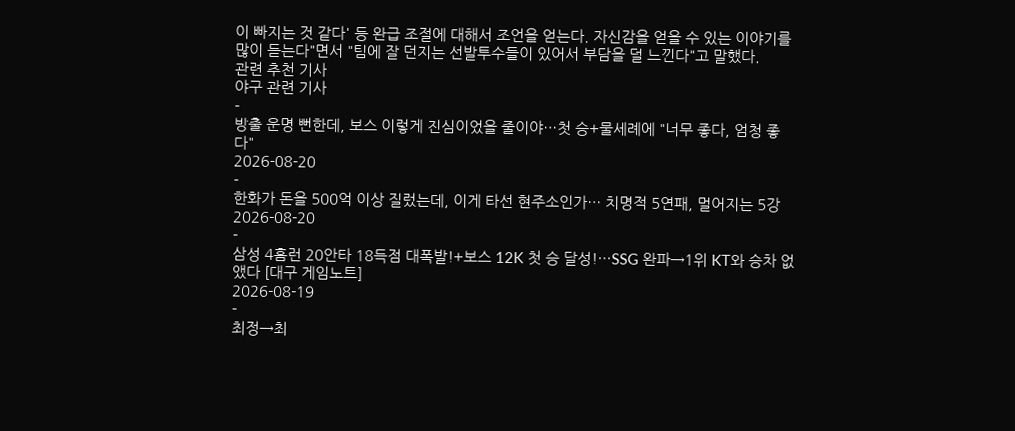이 빠지는 것 같다' 등 완급 조절에 대해서 조언을 얻는다. 자신감을 얻을 수 있는 이야기를 많이 듣는다"면서 "팀에 잘 던지는 선발투수들이 있어서 부담을 덜 느낀다"고 말했다.
관련 추천 기사
야구 관련 기사
-
방출 운명 뻔한데, 보스 이렇게 진심이었을 줄이야…첫 승+물세례에 "너무 좋다, 엄청 좋다"
2026-08-20
-
한화가 돈을 500억 이상 질렀는데, 이게 타선 현주소인가… 치명적 5연패, 멀어지는 5강
2026-08-20
-
삼성 4홈런 20안타 18득점 대폭발!+보스 12K 첫 승 달성!…SSG 완파→1위 KT와 승차 없앴다 [대구 게임노트]
2026-08-19
-
최정→최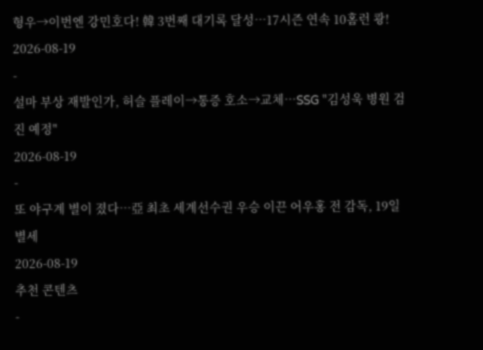형우→이번엔 강민호다! 韓 3번째 대기록 달성…17시즌 연속 10홈런 쾅!
2026-08-19
-
설마 부상 재발인가, 허슬 플레이→통증 호소→교체…SSG "김성욱 병원 검진 예정"
2026-08-19
-
또 야구계 별이 졌다…亞 최초 세계선수권 우승 이끈 어우홍 전 감독, 19일 별세
2026-08-19
추천 콘텐츠
-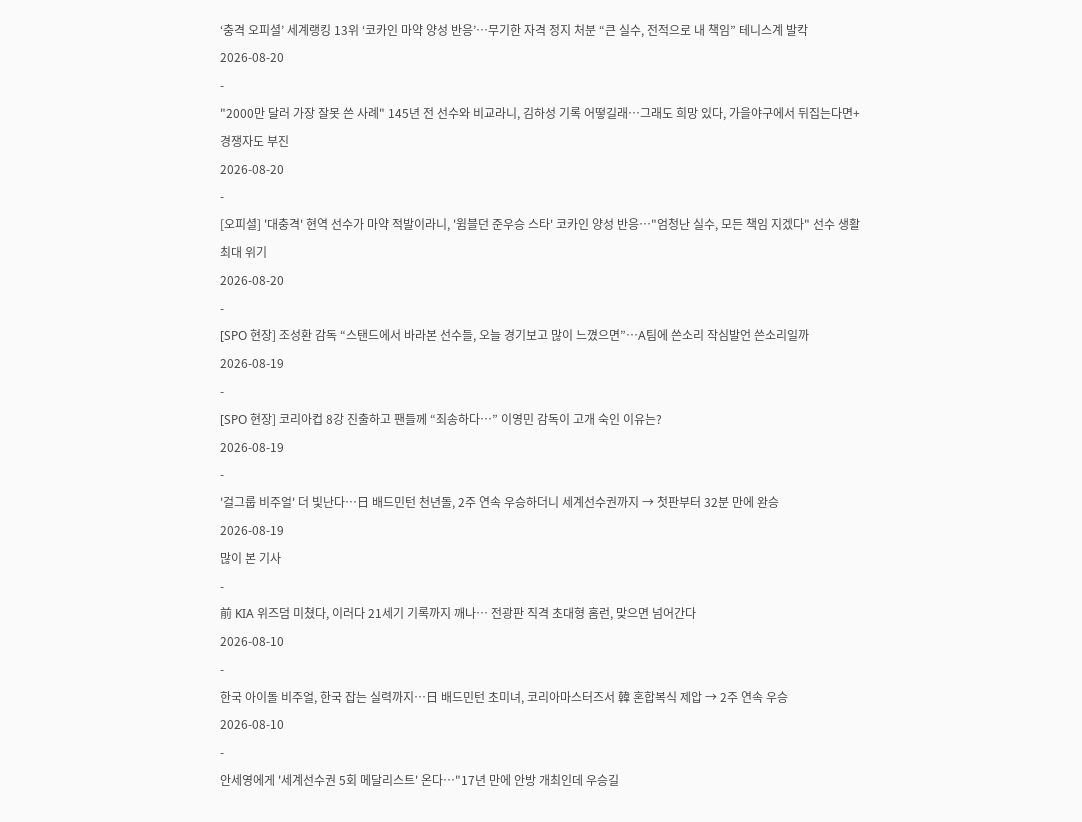‘충격 오피셜’ 세계랭킹 13위 ‘코카인 마약 양성 반응’…무기한 자격 정지 처분 “큰 실수, 전적으로 내 책임” 테니스계 발칵
2026-08-20
-
"2000만 달러 가장 잘못 쓴 사례" 145년 전 선수와 비교라니, 김하성 기록 어떻길래…그래도 희망 있다, 가을야구에서 뒤집는다면+경쟁자도 부진
2026-08-20
-
[오피셜] '대충격' 현역 선수가 마약 적발이라니, '윔블던 준우승 스타' 코카인 양성 반응…"엄청난 실수, 모든 책임 지겠다" 선수 생활 최대 위기
2026-08-20
-
[SPO 현장] 조성환 감독 “스탠드에서 바라본 선수들, 오늘 경기보고 많이 느꼈으면”…A팀에 쓴소리 작심발언 쓴소리일까
2026-08-19
-
[SPO 현장] 코리아컵 8강 진출하고 팬들께 “죄송하다…” 이영민 감독이 고개 숙인 이유는?
2026-08-19
-
'걸그룹 비주얼' 더 빛난다…日 배드민턴 천년돌, 2주 연속 우승하더니 세계선수권까지 → 첫판부터 32분 만에 완승
2026-08-19
많이 본 기사
-
前 KIA 위즈덤 미쳤다, 이러다 21세기 기록까지 깨나… 전광판 직격 초대형 홈런, 맞으면 넘어간다
2026-08-10
-
한국 아이돌 비주얼, 한국 잡는 실력까지…日 배드민턴 초미녀, 코리아마스터즈서 韓 혼합복식 제압 → 2주 연속 우승
2026-08-10
-
안세영에게 '세계선수권 5회 메달리스트' 온다…"17년 만에 안방 개최인데 우승길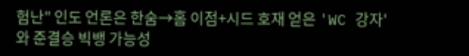험난" 인도 언론은 한숨→홈 이점+시드 호재 얻은 'WC 강자'와 준결승 빅뱅 가능성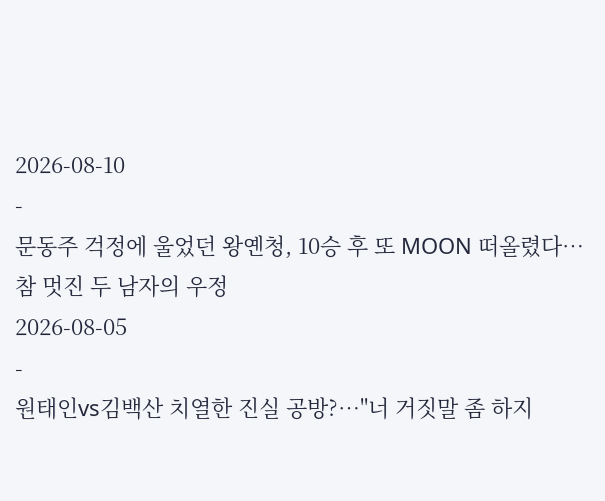2026-08-10
-
문동주 걱정에 울었던 왕옌청, 10승 후 또 MOON 떠올렸다…참 멋진 두 남자의 우정
2026-08-05
-
원태인vs김백산 치열한 진실 공방?…"너 거짓말 좀 하지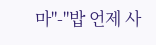마"-"밥 언제 사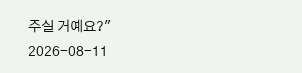주실 거예요?"
2026-08-11